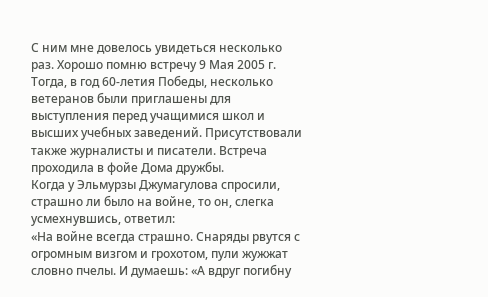С ним мне довелось увидеться несколько раз. Хорошо помню встречу 9 Мая 2005 г.
Тогда, в год 60-летия Победы, несколько ветеранов были приглашены для выступления перед учащимися школ и высших учебных заведений. Присутствовали также журналисты и писатели. Встреча проходила в фойе Дома дружбы.
Когда у Эльмурзы Джумагулова спросили, страшно ли было на войне, то он, слегка усмехнувшись, ответил:
«На войне всегда страшно. Снаряды рвутся с огромным визгом и грохотом, пули жужжат словно пчелы. И думаешь: «А вдруг погибну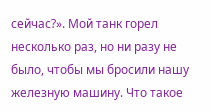сейчас?». Мой танк горел несколько раз, но ни разу не было, чтобы мы бросили нашу железную машину. Что такое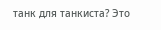танк для танкиста? Это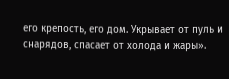его крепость, его дом. Укрывает от пуль и снарядов, спасает от холода и жары».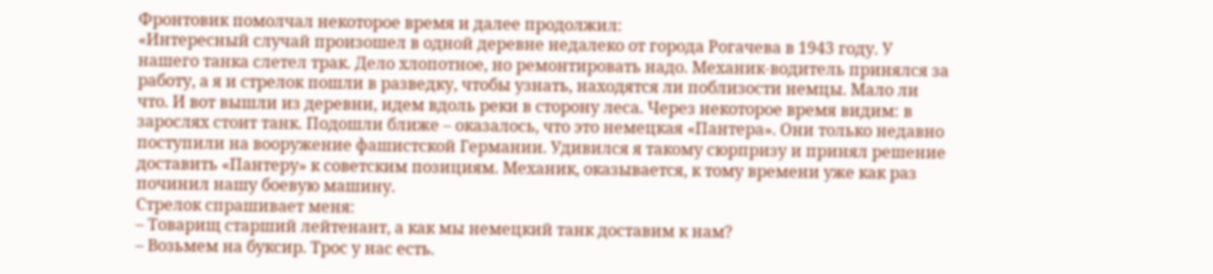Фронтовик помолчал некоторое время и далее продолжил:
«Интересный случай произошел в одной деревне недалеко от города Рогачева в 1943 году. У нашего танка слетел трак. Дело хлопотное, но ремонтировать надо. Механик-водитель принялся за работу, а я и стрелок пошли в разведку, чтобы узнать, находятся ли поблизости немцы. Мало ли что. И вот вышли из деревни, идем вдоль реки в сторону леса. Через некоторое время видим: в зарослях стоит танк. Подошли ближе – оказалось, что это немецкая «Пантера». Они только недавно поступили на вооружение фашистской Германии. Удивился я такому сюрпризу и принял решение доставить «Пантеру» к советским позициям. Механик, оказывается, к тому времени уже как раз починил нашу боевую машину.
Стрелок спрашивает меня:
– Товарищ старший лейтенант, а как мы немецкий танк доставим к нам?
– Возьмем на буксир. Трос у нас есть.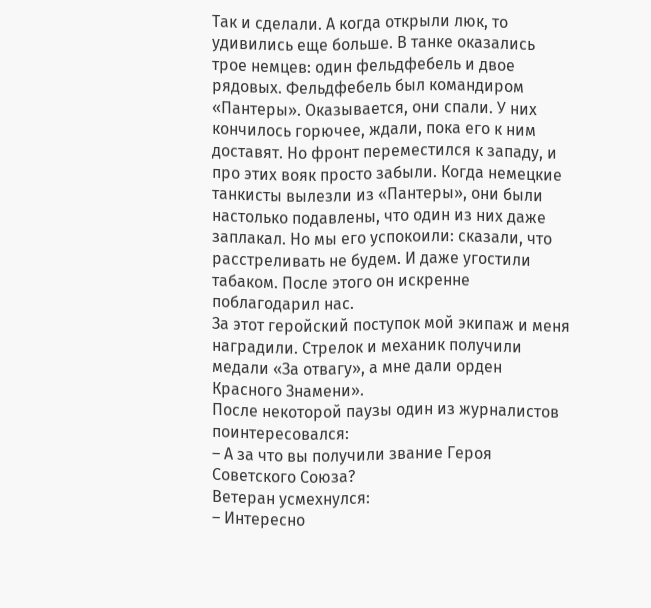Так и сделали. А когда открыли люк, то удивились еще больше. В танке оказались трое немцев: один фельдфебель и двое рядовых. Фельдфебель был командиром «Пантеры». Оказывается, они спали. У них кончилось горючее, ждали, пока его к ним доставят. Но фронт переместился к западу, и про этих вояк просто забыли. Когда немецкие танкисты вылезли из «Пантеры», они были настолько подавлены, что один из них даже заплакал. Но мы его успокоили: сказали, что расстреливать не будем. И даже угостили табаком. После этого он искренне поблагодарил нас.
За этот геройский поступок мой экипаж и меня наградили. Стрелок и механик получили медали «За отвагу», а мне дали орден Красного Знамени».
После некоторой паузы один из журналистов поинтересовался:
– А за что вы получили звание Героя Советского Союза?
Ветеран усмехнулся:
– Интересно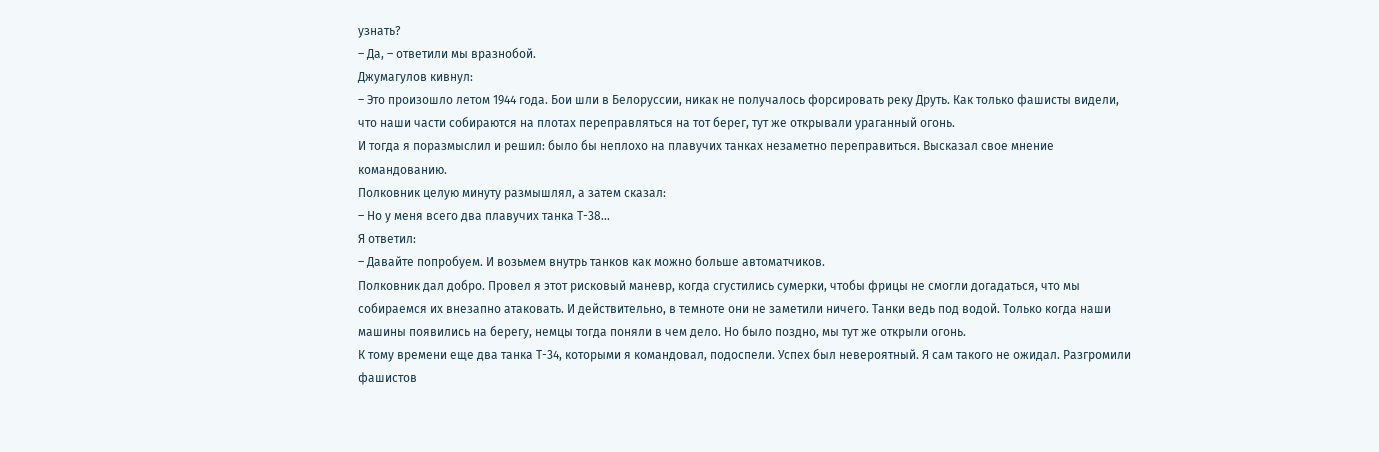узнать?
– Да, – ответили мы вразнобой.
Джумагулов кивнул:
– Это произошло летом 1944 года. Бои шли в Белоруссии, никак не получалось форсировать реку Друть. Как только фашисты видели, что наши части собираются на плотах переправляться на тот берег, тут же открывали ураганный огонь.
И тогда я поразмыслил и решил: было бы неплохо на плавучих танках незаметно переправиться. Высказал свое мнение командованию.
Полковник целую минуту размышлял, а затем сказал:
– Но у меня всего два плавучих танка Т-38…
Я ответил:
– Давайте попробуем. И возьмем внутрь танков как можно больше автоматчиков.
Полковник дал добро. Провел я этот рисковый маневр, когда сгустились сумерки, чтобы фрицы не смогли догадаться, что мы собираемся их внезапно атаковать. И действительно, в темноте они не заметили ничего. Танки ведь под водой. Только когда наши машины появились на берегу, немцы тогда поняли в чем дело. Но было поздно, мы тут же открыли огонь.
К тому времени еще два танка Т-34, которыми я командовал, подоспели. Успех был невероятный. Я сам такого не ожидал. Разгромили фашистов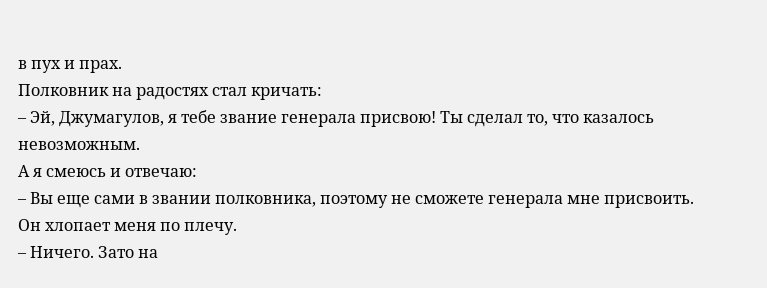в пух и прах.
Полковник на радостях стал кричать:
– Эй, Джумагулов, я тебе звание генерала присвою! Ты сделал то, что казалось невозможным.
А я смеюсь и отвечаю:
– Вы еще сами в звании полковника, поэтому не сможете генерала мне присвоить.
Он хлопает меня по плечу.
– Ничего. Зато на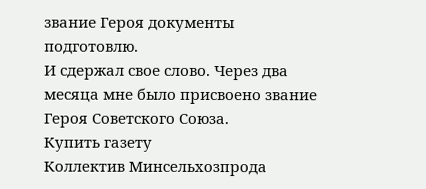звание Героя документы подготовлю.
И сдержал свое слово. Через два месяца мне было присвоено звание Героя Советского Союза.
Купить газету
Коллектив Минсельхозпрода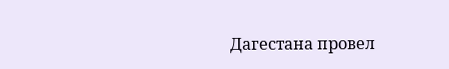Дагестана провел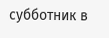субботник в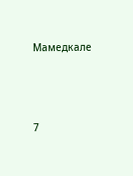Мамедкале




7